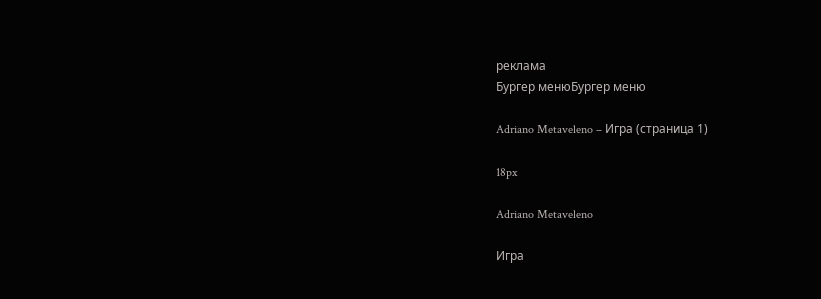реклама
Бургер менюБургер меню

Adriano Metaveleno – Игра (страница 1)

18px

Adriano Metaveleno

Игра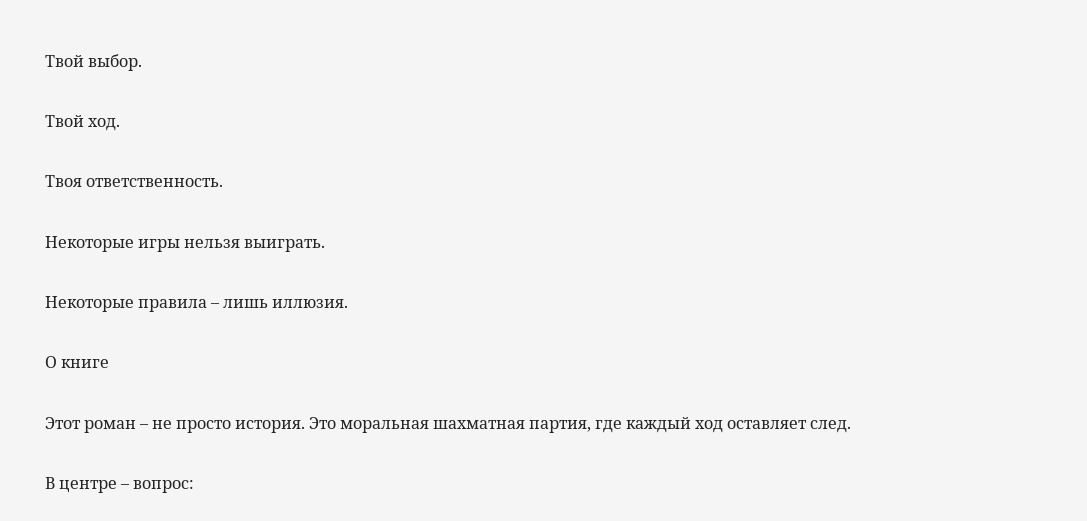Твой выбор.

Твой ход.

Твоя ответственность.

Некоторые игры нельзя выиграть.

Некоторые правила – лишь иллюзия.

О книге

Этот роман – не просто история. Это моральная шахматная партия, где каждый ход оставляет след.

В центре – вопрос: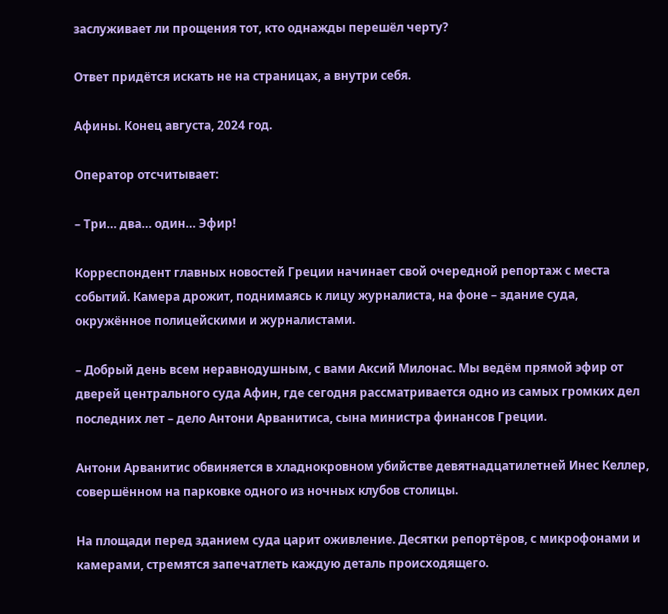заслуживает ли прощения тот, кто однажды перешёл черту?

Ответ придётся искать не на страницах, а внутри себя.

Афины. Конец августа, 2024 год.

Оператор отсчитывает:

– Три… два… один… Эфир!

Корреспондент главных новостей Греции начинает свой очередной репортаж с места событий. Камера дрожит, поднимаясь к лицу журналиста, на фоне – здание суда, окружённое полицейскими и журналистами.

– Добрый день всем неравнодушным, с вами Аксий Милонас. Мы ведём прямой эфир от дверей центрального суда Афин, где сегодня рассматривается одно из самых громких дел последних лет – дело Антони Арванитиса, сына министра финансов Греции.

Антони Арванитис обвиняется в хладнокровном убийстве девятнадцатилетней Инес Келлер, совершённом на парковке одного из ночных клубов столицы.

На площади перед зданием суда царит оживление. Десятки репортёров, с микрофонами и камерами, стремятся запечатлеть каждую деталь происходящего.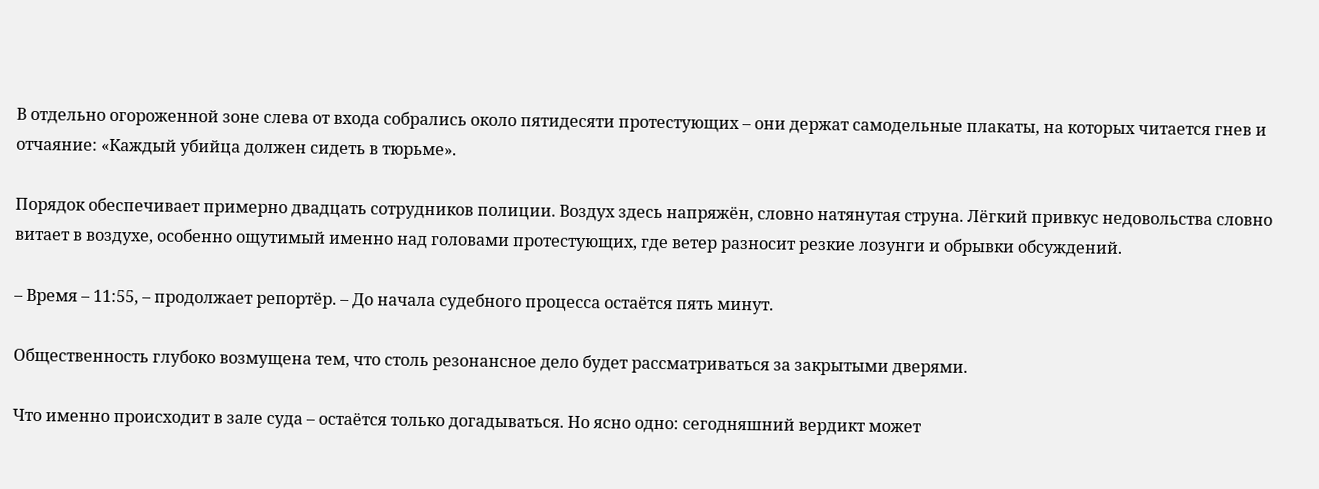В отдельно огороженной зоне слева от входа собрались около пятидесяти протестующих – они держат самодельные плакаты, на которых читается гнев и отчаяние: «Каждый убийца должен сидеть в тюрьме».

Порядок обеспечивает примерно двадцать сотрудников полиции. Воздух здесь напряжён, словно натянутая струна. Лёгкий привкус недовольства словно витает в воздухе, особенно ощутимый именно над головами протестующих, где ветер разносит резкие лозунги и обрывки обсуждений.

– Время – 11:55, – продолжает репортёр. – До начала судебного процесса остаётся пять минут.

Общественность глубоко возмущена тем, что столь резонансное дело будет рассматриваться за закрытыми дверями.

Что именно происходит в зале суда – остаётся только догадываться. Но ясно одно: сегодняшний вердикт может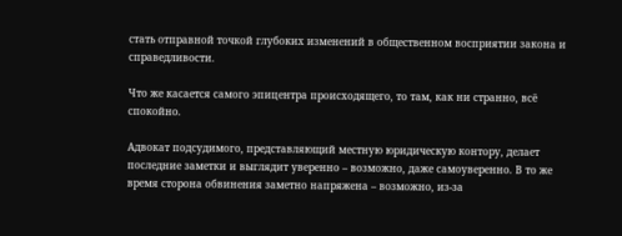стать отправной точкой глубоких изменений в общественном восприятии закона и справедливости.

Что же касается самого эпицентра происходящего, то там, как ни странно, всё спокойно.

Адвокат подсудимого, представляющий местную юридическую контору, делает последние заметки и выглядит уверенно – возможно, даже самоуверенно. В то же время сторона обвинения заметно напряжена – возможно, из-за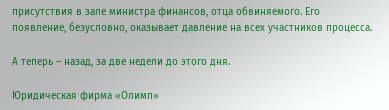присутствия в зале министра финансов, отца обвиняемого. Его появление, безусловно, оказывает давление на всех участников процесса.

А теперь – назад, за две недели до этого дня.

Юридическая фирма «Олимп»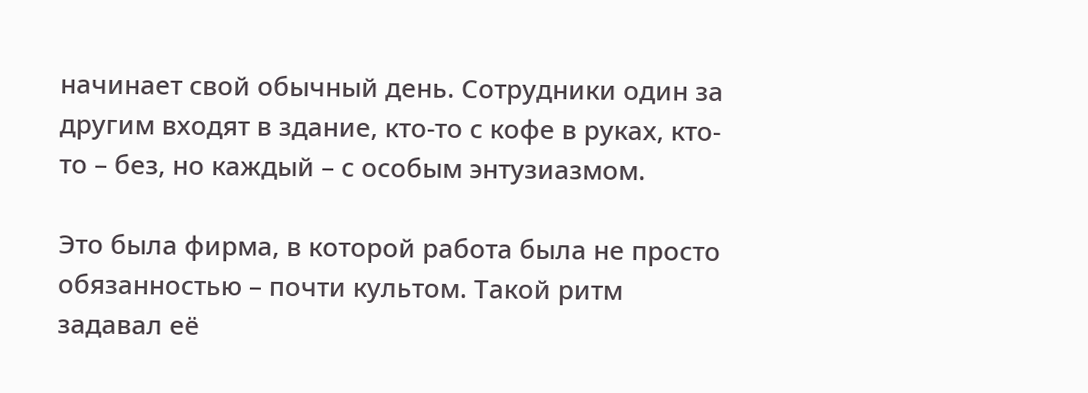начинает свой обычный день. Сотрудники один за другим входят в здание, кто-то с кофе в руках, кто-то – без, но каждый – с особым энтузиазмом.

Это была фирма, в которой работа была не просто обязанностью – почти культом. Такой ритм задавал её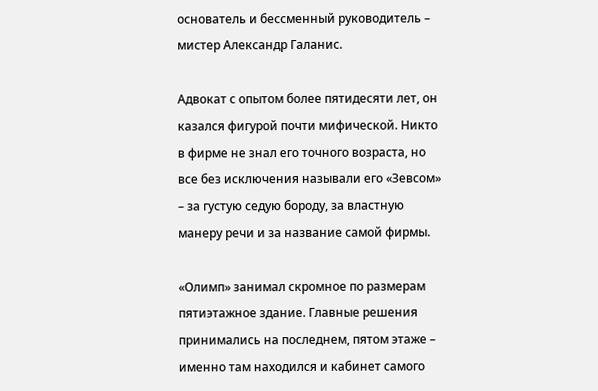основатель и бессменный руководитель – мистер Александр Галанис.

Адвокат с опытом более пятидесяти лет, он казался фигурой почти мифической. Никто в фирме не знал его точного возраста, но все без исключения называли его «Зевсом» – за густую седую бороду, за властную манеру речи и за название самой фирмы.

«Олимп» занимал скромное по размерам пятиэтажное здание. Главные решения принимались на последнем, пятом этаже – именно там находился и кабинет самого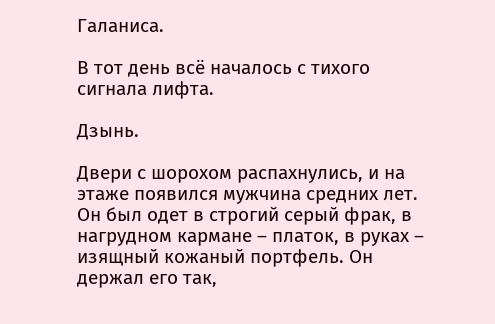Галаниса.

В тот день всё началось с тихого сигнала лифта.

Дзынь.

Двери с шорохом распахнулись, и на этаже появился мужчина средних лет. Он был одет в строгий серый фрак, в нагрудном кармане – платок, в руках – изящный кожаный портфель. Он держал его так,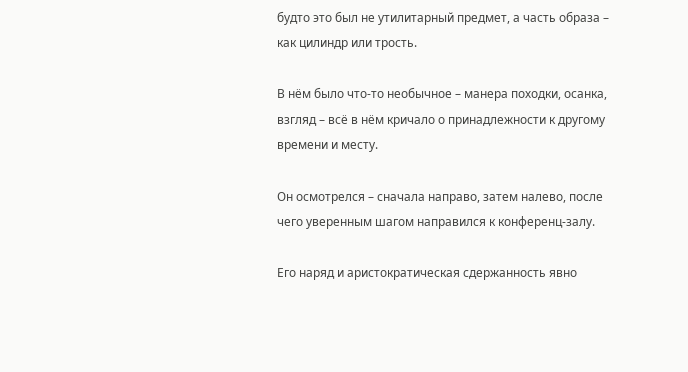будто это был не утилитарный предмет, а часть образа – как цилиндр или трость.

В нём было что-то необычное – манера походки, осанка, взгляд – всё в нём кричало о принадлежности к другому времени и месту.

Он осмотрелся – сначала направо, затем налево, после чего уверенным шагом направился к конференц-залу.

Его наряд и аристократическая сдержанность явно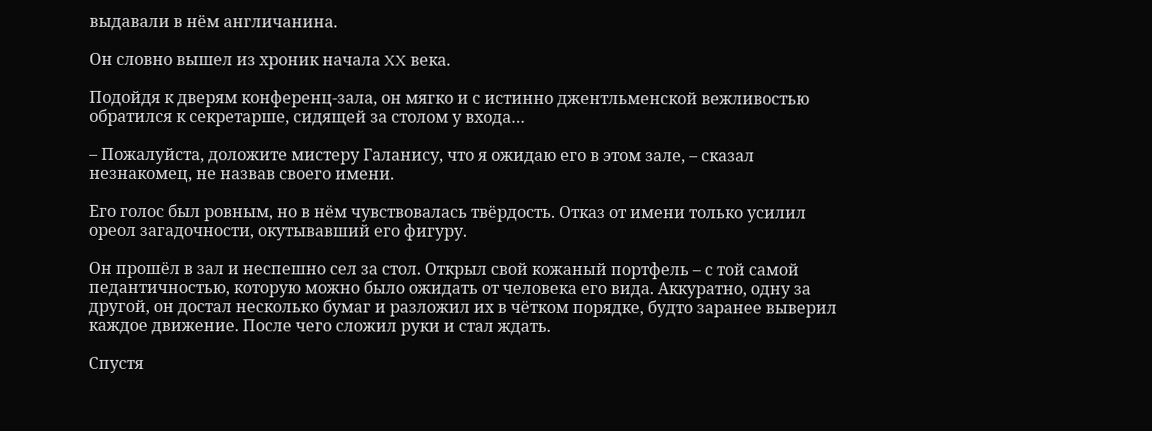выдавали в нём англичанина.

Он словно вышел из хроник начала XX века.

Подойдя к дверям конференц-зала, он мягко и с истинно джентльменской вежливостью обратился к секретарше, сидящей за столом у входа…

– Пожалуйста, доложите мистеру Галанису, что я ожидаю его в этом зале, – сказал незнакомец, не назвав своего имени.

Его голос был ровным, но в нём чувствовалась твёрдость. Отказ от имени только усилил ореол загадочности, окутывавший его фигуру.

Он прошёл в зал и неспешно сел за стол. Открыл свой кожаный портфель – с той самой педантичностью, которую можно было ожидать от человека его вида. Аккуратно, одну за другой, он достал несколько бумаг и разложил их в чётком порядке, будто заранее выверил каждое движение. После чего сложил руки и стал ждать.

Спустя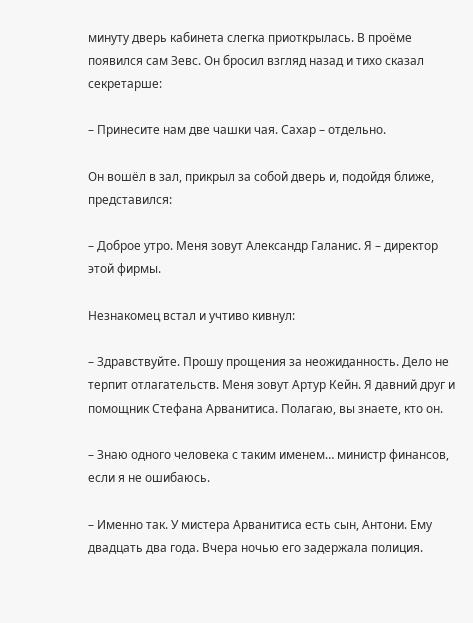минуту дверь кабинета слегка приоткрылась. В проёме появился сам Зевс. Он бросил взгляд назад и тихо сказал секретарше:

– Принесите нам две чашки чая. Сахар – отдельно.

Он вошёл в зал, прикрыл за собой дверь и, подойдя ближе, представился:

– Доброе утро. Меня зовут Александр Галанис. Я – директор этой фирмы.

Незнакомец встал и учтиво кивнул:

– Здравствуйте. Прошу прощения за неожиданность. Дело не терпит отлагательств. Меня зовут Артур Кейн. Я давний друг и помощник Стефана Арванитиса. Полагаю, вы знаете, кто он.

– Знаю одного человека с таким именем… министр финансов, если я не ошибаюсь.

– Именно так. У мистера Арванитиса есть сын, Антони. Ему двадцать два года. Вчера ночью его задержала полиция.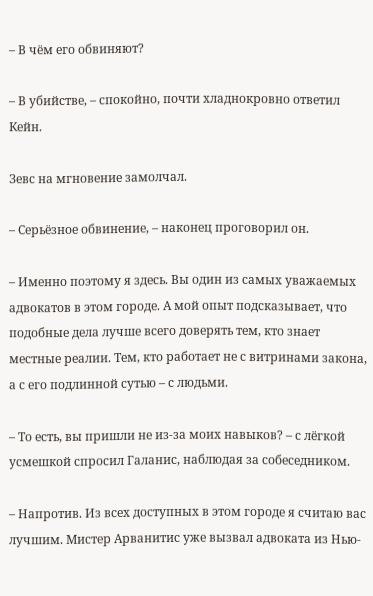– В чём его обвиняют?

– В убийстве, – спокойно, почти хладнокровно ответил Кейн.

Зевс на мгновение замолчал.

– Серьёзное обвинение, – наконец проговорил он.

– Именно поэтому я здесь. Вы один из самых уважаемых адвокатов в этом городе. А мой опыт подсказывает, что подобные дела лучше всего доверять тем, кто знает местные реалии. Тем, кто работает не с витринами закона, а с его подлинной сутью – с людьми.

– То есть, вы пришли не из-за моих навыков? – с лёгкой усмешкой спросил Галанис, наблюдая за собеседником.

– Напротив. Из всех доступных в этом городе я считаю вас лучшим. Мистер Арванитис уже вызвал адвоката из Нью-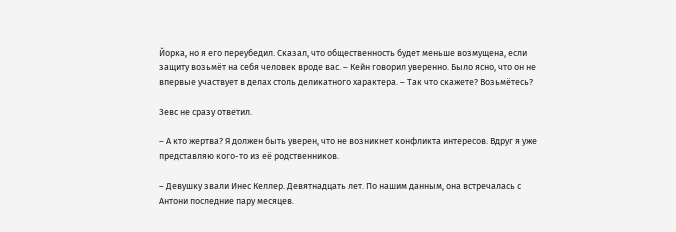Йорка, но я его переубедил. Сказал, что общественность будет меньше возмущена, если защиту возьмёт на себя человек вроде вас. – Кейн говорил уверенно. Было ясно, что он не впервые участвует в делах столь деликатного характера. – Так что скажете? Возьмётесь?

Зевс не сразу ответил.

– А кто жертва? Я должен быть уверен, что не возникнет конфликта интересов. Вдруг я уже представляю кого-то из её родственников.

– Девушку звали Инес Келлер. Девятнадцать лет. По нашим данным, она встречалась с Антони последние пару месяцев.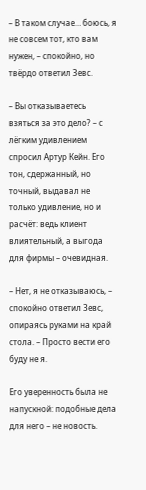– В таком случае… боюсь, я не совсем тот, кто вам нужен, – спокойно, но твёрдо ответил Зевс.

– Вы отказываетесь взяться за это дело? – с лёгким удивлением спросил Артур Кейн. Его тон, сдержанный, но точный, выдавал не только удивление, но и расчёт: ведь клиент влиятельный, а выгода для фирмы – очевидная.

– Нет, я не отказываюсь, – спокойно ответил Зевс, опираясь руками на край стола. – Просто вести его буду не я.

Его уверенность была не напускной: подобные дела для него – не новость.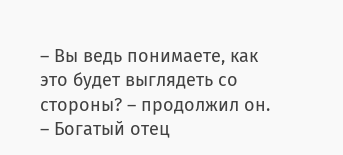– Вы ведь понимаете, как это будет выглядеть со стороны? – продолжил он. – Богатый отец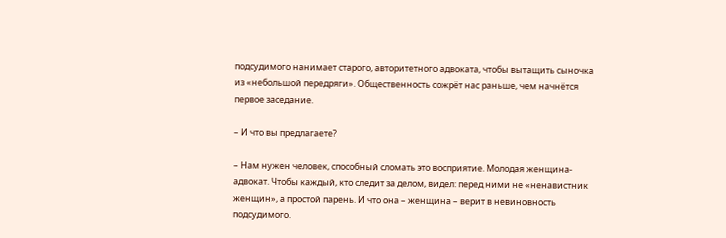подсудимого нанимает старого, авторитетного адвоката, чтобы вытащить сыночка из «небольшой передряги». Общественность сожрёт нас раньше, чем начнётся первое заседание.

– И что вы предлагаете?

– Нам нужен человек, способный сломать это восприятие. Молодая женщина-адвокат. Чтобы каждый, кто следит за делом, видел: перед ними не «ненавистник женщин», а простой парень. И что она – женщина – верит в невиновность подсудимого.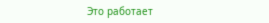Это работает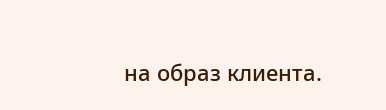на образ клиента.